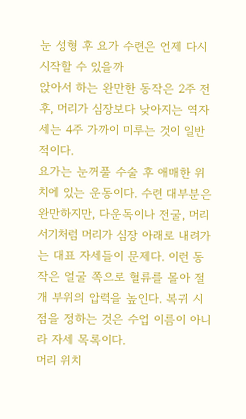눈 성형 후 요가 수련은 언제 다시 시작할 수 있을까
앉아서 하는 완만한 동작은 2주 전후, 머리가 심장보다 낮아지는 역자세는 4주 가까이 미루는 것이 일반적이다.
요가는 눈꺼풀 수술 후 애매한 위치에 있는 운동이다. 수련 대부분은 완만하지만, 다운독이나 전굴, 머리서기처럼 머리가 심장 아래로 내려가는 대표 자세들이 문제다. 이런 동작은 얼굴 쪽으로 혈류를 몰아 절개 부위의 압력을 높인다. 복귀 시점을 정하는 것은 수업 이름이 아니라 자세 목록이다.
머리 위치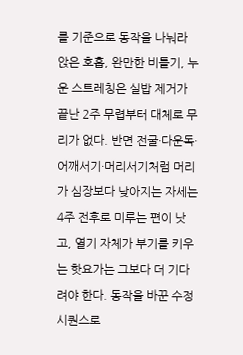를 기준으로 동작을 나눠라
앉은 호흡, 완만한 비틀기, 누운 스트레칭은 실밥 제거가 끝난 2주 무렵부터 대체로 무리가 없다. 반면 전굴·다운독·어깨서기·머리서기처럼 머리가 심장보다 낮아지는 자세는 4주 전후로 미루는 편이 낫고, 열기 자체가 부기를 키우는 핫요가는 그보다 더 기다려야 한다. 동작을 바꾼 수정 시퀀스로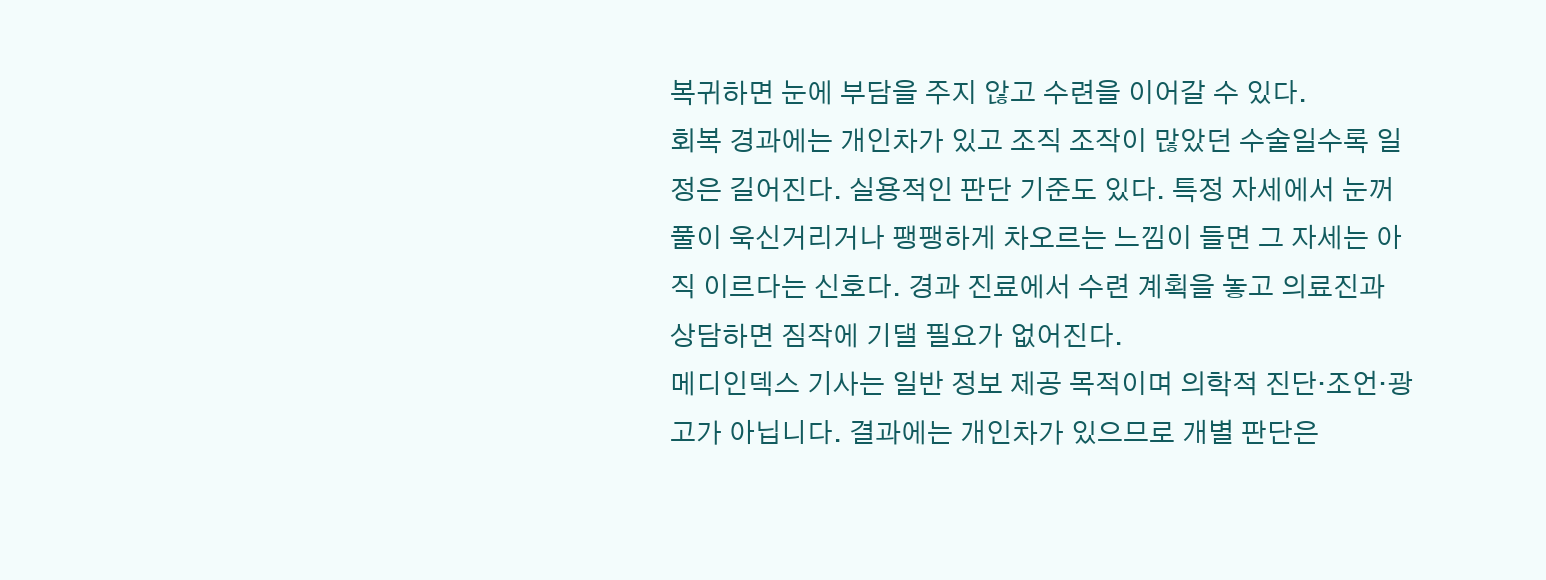복귀하면 눈에 부담을 주지 않고 수련을 이어갈 수 있다.
회복 경과에는 개인차가 있고 조직 조작이 많았던 수술일수록 일정은 길어진다. 실용적인 판단 기준도 있다. 특정 자세에서 눈꺼풀이 욱신거리거나 팽팽하게 차오르는 느낌이 들면 그 자세는 아직 이르다는 신호다. 경과 진료에서 수련 계획을 놓고 의료진과 상담하면 짐작에 기댈 필요가 없어진다.
메디인덱스 기사는 일반 정보 제공 목적이며 의학적 진단·조언·광고가 아닙니다. 결과에는 개인차가 있으므로 개별 판단은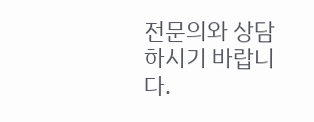전문의와 상담하시기 바랍니다.